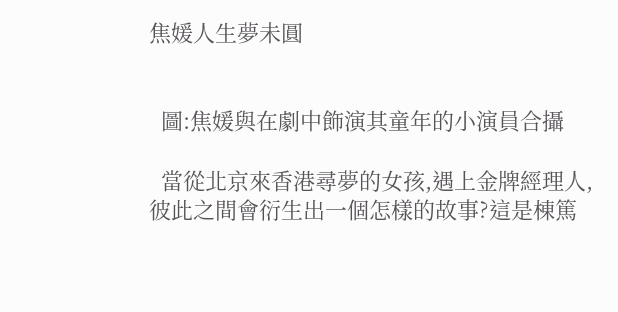焦媛人生夢未圓


  圖:焦媛與在劇中飾演其童年的小演員合攝

  當從北京來香港尋夢的女孩,遇上金牌經理人,彼此之間會衍生出一個怎樣的故事?這是棟篤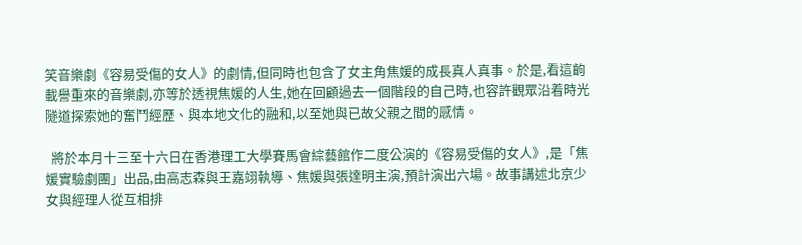笑音樂劇《容易受傷的女人》的劇情,但同時也包含了女主角焦媛的成長真人真事。於是,看這齣載譽重來的音樂劇,亦等於透視焦媛的人生,她在回顧過去一個階段的自己時,也容許觀眾沿着時光隧道探索她的奮鬥經歷、與本地文化的融和,以至她與已故父親之間的感情。

  將於本月十三至十六日在香港理工大學賽馬會綜藝館作二度公演的《容易受傷的女人》,是「焦媛實驗劇團」出品,由高志森與王嘉翊執導、焦媛與張達明主演,預計演出六場。故事講述北京少女與經理人從互相排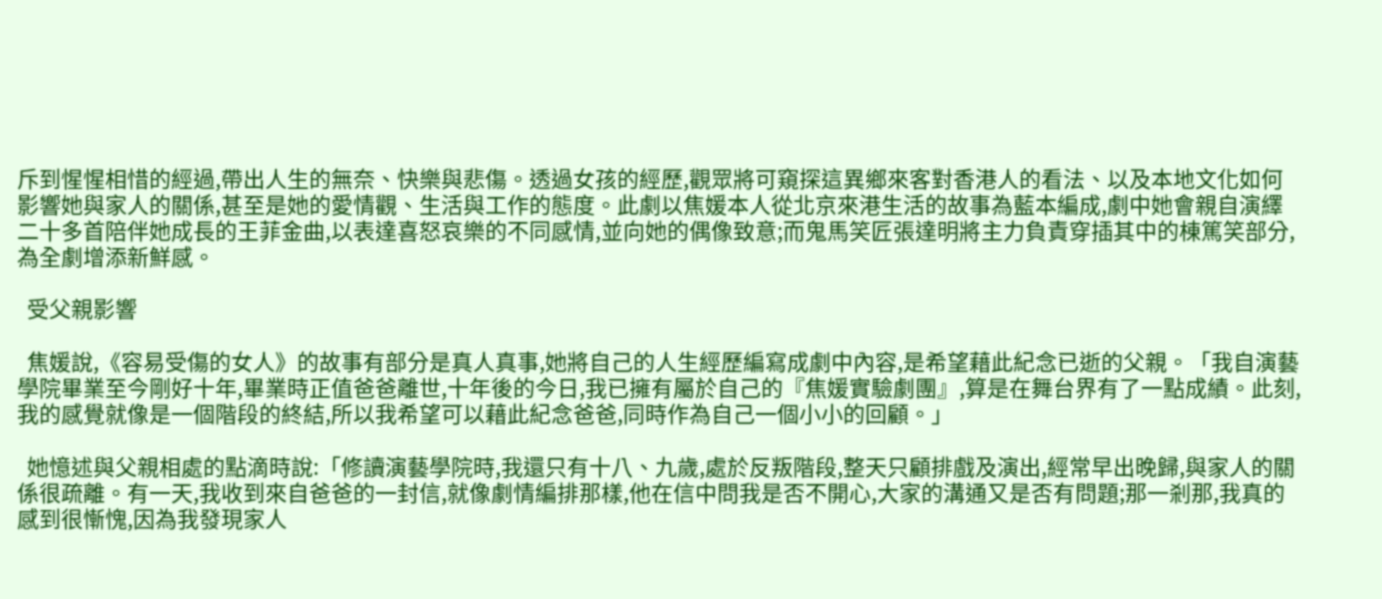斥到惺惺相惜的經過,帶出人生的無奈、快樂與悲傷。透過女孩的經歷,觀眾將可窺探這異鄉來客對香港人的看法、以及本地文化如何影響她與家人的關係,甚至是她的愛情觀、生活與工作的態度。此劇以焦媛本人從北京來港生活的故事為藍本編成,劇中她會親自演繹二十多首陪伴她成長的王菲金曲,以表達喜怒哀樂的不同感情,並向她的偶像致意;而鬼馬笑匠張達明將主力負責穿插其中的棟篤笑部分,為全劇增添新鮮感。

  受父親影響

  焦媛說,《容易受傷的女人》的故事有部分是真人真事,她將自己的人生經歷編寫成劇中內容,是希望藉此紀念已逝的父親。「我自演藝學院畢業至今剛好十年,畢業時正值爸爸離世,十年後的今日,我已擁有屬於自己的『焦媛實驗劇團』,算是在舞台界有了一點成績。此刻,我的感覺就像是一個階段的終結,所以我希望可以藉此紀念爸爸,同時作為自己一個小小的回顧。」

  她憶述與父親相處的點滴時說:「修讀演藝學院時,我還只有十八、九歲,處於反叛階段,整天只顧排戲及演出,經常早出晚歸,與家人的關係很疏離。有一天,我收到來自爸爸的一封信,就像劇情編排那樣,他在信中問我是否不開心,大家的溝通又是否有問題;那一剎那,我真的感到很慚愧,因為我發現家人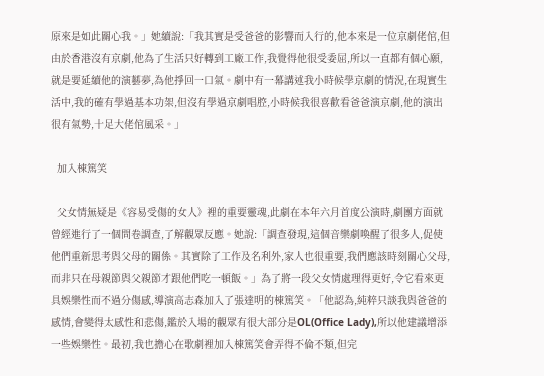原來是如此關心我。」她續說:「我其實是受爸爸的影響而入行的,他本來是一位京劇佬倌,但由於香港沒有京劇,他為了生活只好轉到工廠工作,我覺得他很受委屈,所以一直都有個心願,就是要延續他的演藝夢,為他掙回一口氣。劇中有一幕講述我小時候學京劇的情況,在現實生活中,我的確有學過基本功架,但沒有學過京劇唱腔,小時候我很喜歡看爸爸演京劇,他的演出很有氣勢,十足大佬倌風采。」

  加入棟篤笑

  父女情無疑是《容易受傷的女人》裡的重要靈魂,此劇在本年六月首度公演時,劇團方面就曾經進行了一個問卷調查,了解觀眾反應。她說:「調查發現,這個音樂劇喚醒了很多人,促使他們重新思考與父母的關係。其實除了工作及名利外,家人也很重要,我們應該時刻關心父母,而非只在母親節與父親節才跟他們吃一頓飯。」為了將一段父女情處理得更好,令它看來更具娛樂性而不過分傷感,導演高志森加入了張達明的棟篤笑。「他認為,純粹只談我與爸爸的感情,會變得太感性和悲傷,鑑於入場的觀眾有很大部分是OL(Office Lady),所以他建議增添一些娛樂性。最初,我也擔心在歌劇裡加入棟篤笑會弄得不倫不類,但完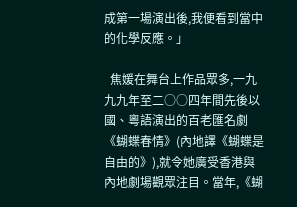成第一場演出後,我便看到當中的化學反應。」

  焦媛在舞台上作品眾多,一九九九年至二○○四年間先後以國、粵語演出的百老匯名劇《蝴蝶春情》(內地譯《蝴蝶是自由的》),就令她廣受香港與內地劇場觀眾注目。當年,《蝴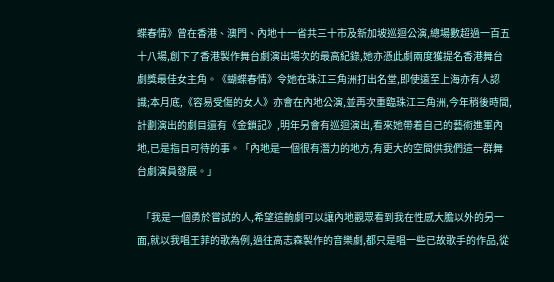蝶春情》曾在香港、澳門、內地十一省共三十市及新加坡巡迴公演,總場數超過一百五十八場,創下了香港製作舞台劇演出場次的最高紀錄,她亦憑此劇兩度獲提名香港舞台劇獎最佳女主角。《蝴蝶春情》令她在珠江三角洲打出名堂,即使遠至上海亦有人認識;本月底,《容易受傷的女人》亦會在內地公演,並再次重臨珠江三角洲,今年稍後時間,計劃演出的劇目還有《金鎖記》,明年另會有巡迴演出,看來她帶着自己的藝術進軍內地,已是指日可待的事。「內地是一個很有潛力的地方,有更大的空間供我們這一群舞台劇演員發展。」

  「我是一個勇於嘗試的人,希望這齣劇可以讓內地觀眾看到我在性感大膽以外的另一面,就以我唱王菲的歌為例,過往高志森製作的音樂劇,都只是唱一些已故歌手的作品,從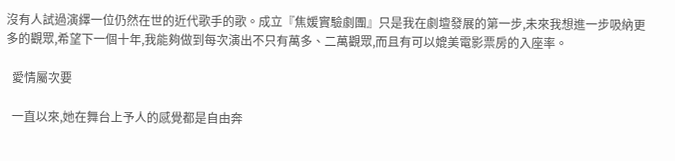沒有人試過演繹一位仍然在世的近代歌手的歌。成立『焦媛實驗劇團』只是我在劇壇發展的第一步,未來我想進一步吸納更多的觀眾,希望下一個十年,我能夠做到每次演出不只有萬多、二萬觀眾,而且有可以媲美電影票房的入座率。

  愛情屬次要

  一直以來,她在舞台上予人的感覺都是自由奔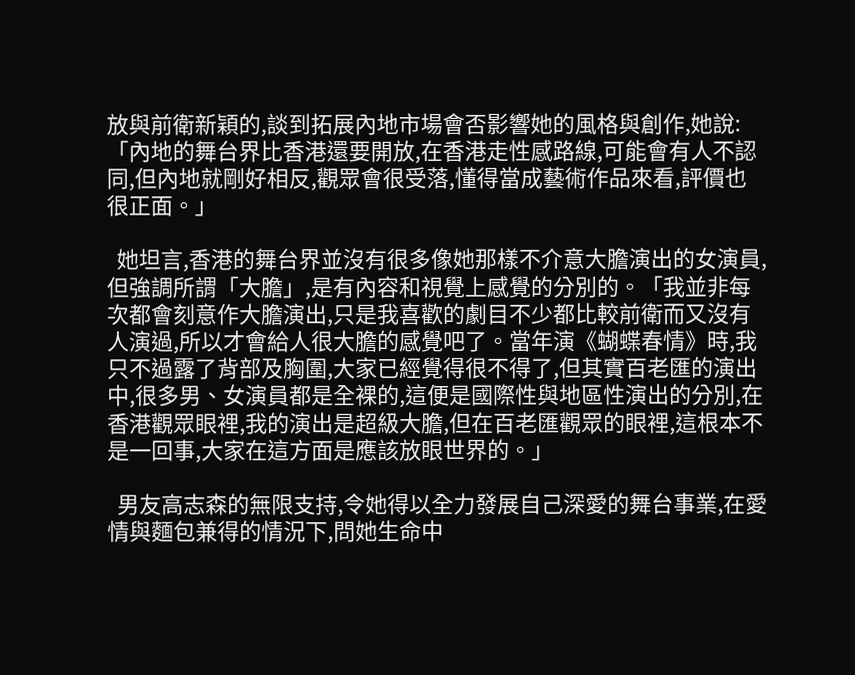放與前衛新穎的,談到拓展內地市場會否影響她的風格與創作,她說:「內地的舞台界比香港還要開放,在香港走性感路線,可能會有人不認同,但內地就剛好相反,觀眾會很受落,懂得當成藝術作品來看,評價也很正面。」

  她坦言,香港的舞台界並沒有很多像她那樣不介意大膽演出的女演員,但強調所謂「大膽」,是有內容和視覺上感覺的分別的。「我並非每次都會刻意作大膽演出,只是我喜歡的劇目不少都比較前衛而又沒有人演過,所以才會給人很大膽的感覺吧了。當年演《蝴蝶春情》時,我只不過露了背部及胸圍,大家已經覺得很不得了,但其實百老匯的演出中,很多男、女演員都是全裸的,這便是國際性與地區性演出的分別,在香港觀眾眼裡,我的演出是超級大膽,但在百老匯觀眾的眼裡,這根本不是一回事,大家在這方面是應該放眼世界的。」

  男友高志森的無限支持,令她得以全力發展自己深愛的舞台事業,在愛情與麵包兼得的情況下,問她生命中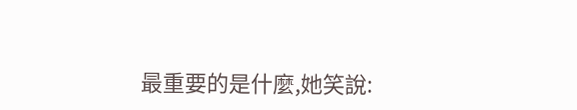最重要的是什麼,她笑說: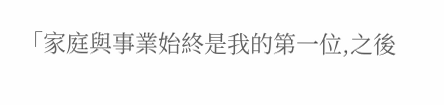「家庭與事業始終是我的第一位,之後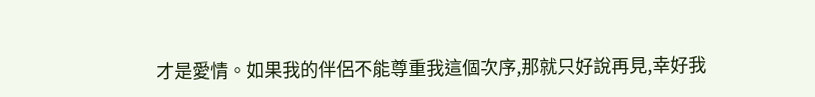才是愛情。如果我的伴侶不能尊重我這個次序,那就只好說再見,幸好我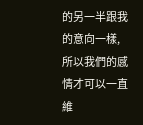的另一半跟我的意向一樣,所以我們的感情才可以一直維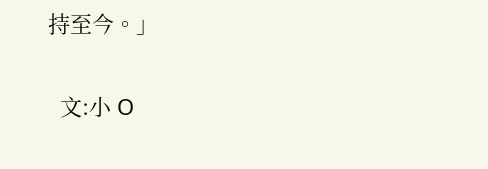持至今。」

  文:小 O